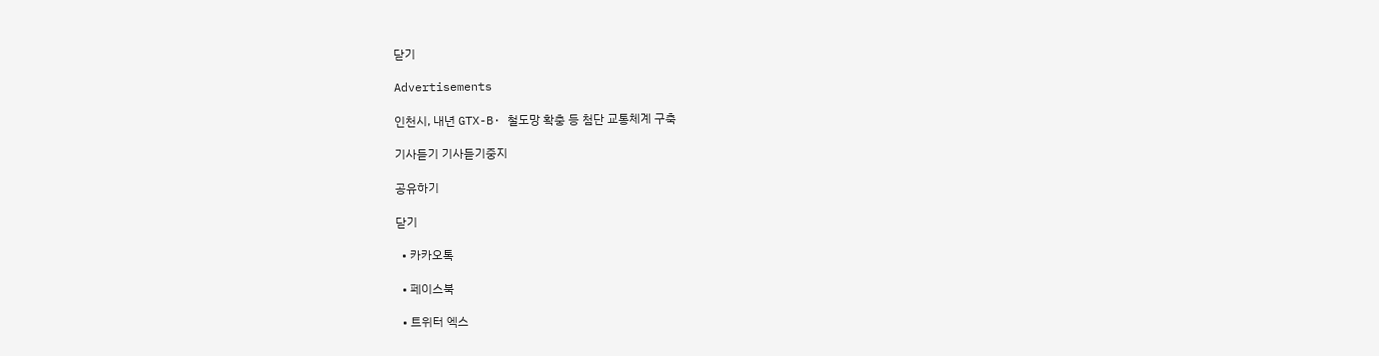닫기

Advertisements

인천시, 내년 GTX-B· 철도망 확충 등 첨단 교통체계 구축

기사듣기 기사듣기중지

공유하기

닫기

  • 카카오톡

  • 페이스북

  • 트위터 엑스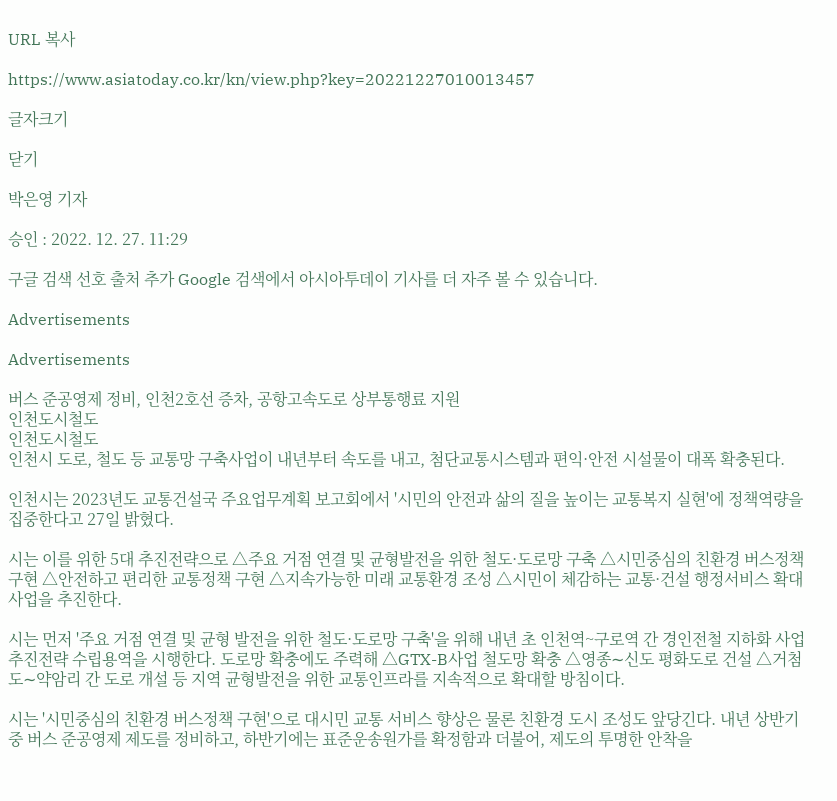URL 복사

https://www.asiatoday.co.kr/kn/view.php?key=20221227010013457

글자크기

닫기

박은영 기자

승인 : 2022. 12. 27. 11:29

구글 검색 선호 출처 추가 Google 검색에서 아시아투데이 기사를 더 자주 볼 수 있습니다.

Advertisements

Advertisements

버스 준공영제 정비, 인천2호선 증차, 공항고속도로 상부통행료 지원
인천도시철도
인천도시철도
인천시 도로, 철도 등 교통망 구축사업이 내년부터 속도를 내고, 첨단교통시스템과 편익·안전 시설물이 대폭 확충된다.

인천시는 2023년도 교통건설국 주요업무계획 보고회에서 '시민의 안전과 삶의 질을 높이는 교통복지 실현'에 정책역량을 집중한다고 27일 밝혔다.

시는 이를 위한 5대 추진전략으로 △주요 거점 연결 및 균형발전을 위한 철도·도로망 구축 △시민중심의 친환경 버스정책 구현 △안전하고 편리한 교통정책 구현 △지속가능한 미래 교통환경 조성 △시민이 체감하는 교통·건설 행정서비스 확대 사업을 추진한다.

시는 먼저 '주요 거점 연결 및 균형 발전을 위한 철도·도로망 구축'을 위해 내년 초 인천역~구로역 간 경인전철 지하화 사업 추진전략 수립용역을 시행한다. 도로망 확충에도 주력해 △GTX-B사업 철도망 확충 △영종∼신도 평화도로 건설 △거첨도∼약암리 간 도로 개설 등 지역 균형발전을 위한 교통인프라를 지속적으로 확대할 방침이다.

시는 '시민중심의 친환경 버스정책 구현'으로 대시민 교통 서비스 향상은 물론 친환경 도시 조성도 앞당긴다. 내년 상반기 중 버스 준공영제 제도를 정비하고, 하반기에는 표준운송원가를 확정함과 더불어, 제도의 투명한 안착을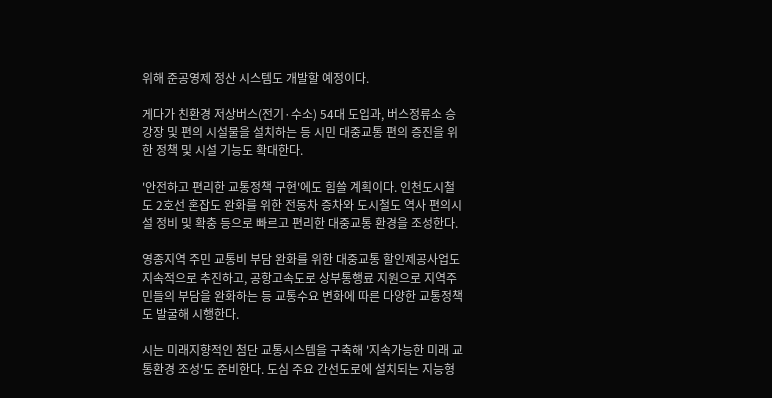위해 준공영제 정산 시스템도 개발할 예정이다.

게다가 친환경 저상버스(전기·수소) 54대 도입과, 버스정류소 승강장 및 편의 시설물을 설치하는 등 시민 대중교통 편의 증진을 위한 정책 및 시설 기능도 확대한다.

'안전하고 편리한 교통정책 구현'에도 힘쓸 계획이다. 인천도시철도 2호선 혼잡도 완화를 위한 전동차 증차와 도시철도 역사 편의시설 정비 및 확충 등으로 빠르고 편리한 대중교통 환경을 조성한다.

영종지역 주민 교통비 부담 완화를 위한 대중교통 할인제공사업도 지속적으로 추진하고, 공항고속도로 상부통행료 지원으로 지역주민들의 부담을 완화하는 등 교통수요 변화에 따른 다양한 교통정책도 발굴해 시행한다.

시는 미래지향적인 첨단 교통시스템을 구축해 '지속가능한 미래 교통환경 조성'도 준비한다. 도심 주요 간선도로에 설치되는 지능형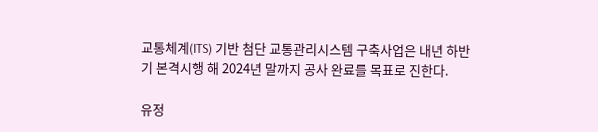교통체계(ITS) 기반 첨단 교통관리시스템 구축사업은 내년 하반기 본격시행 해 2024년 말까지 공사 완료를 목표로 진한다.

유정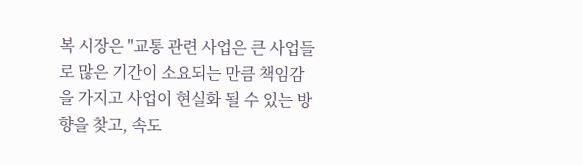복 시장은 "교통 관련 사업은 큰 사업들로 많은 기간이 소요되는 만큼 책임감을 가지고 사업이 현실화 될 수 있는 방향을 찾고, 속도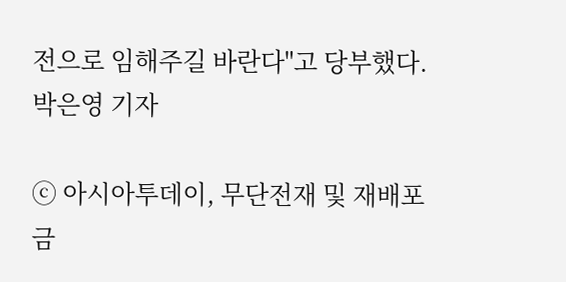전으로 임해주길 바란다"고 당부했다.
박은영 기자

ⓒ 아시아투데이, 무단전재 및 재배포 금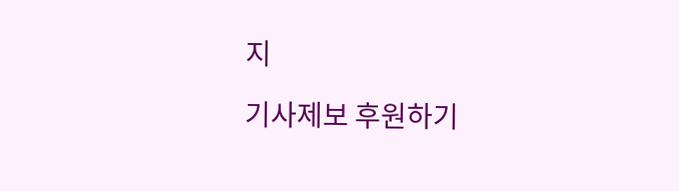지

기사제보 후원하기